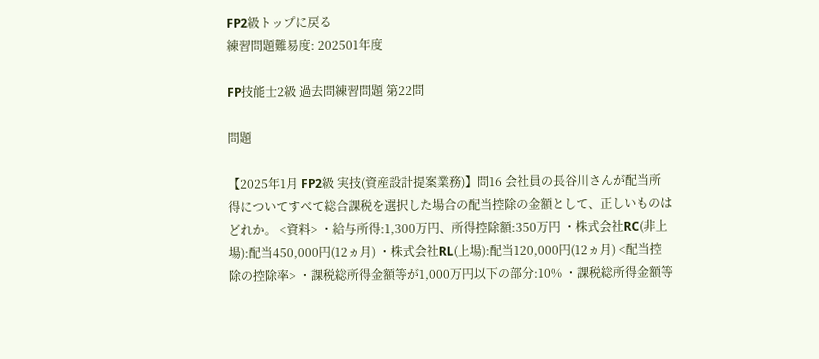FP2級トップに戻る
練習問題難易度: 202501年度

FP技能士2級 過去問練習問題 第22問

問題

【2025年1月 FP2級 実技(資産設計提案業務)】問16 会社員の長谷川さんが配当所得についてすべて総合課税を選択した場合の配当控除の金額として、正しいものはどれか。 <資料> ・給与所得:1,300万円、所得控除額:350万円 ・株式会社RC(非上場):配当450,000円(12ヵ月) ・株式会社RL(上場):配当120,000円(12ヵ月) <配当控除の控除率> ・課税総所得金額等が1,000万円以下の部分:10% ・課税総所得金額等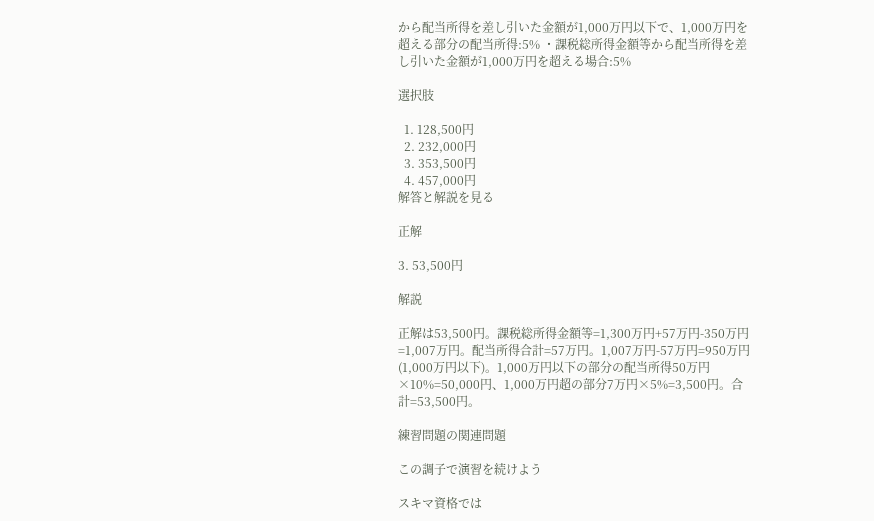から配当所得を差し引いた金額が1,000万円以下で、1,000万円を超える部分の配当所得:5% ・課税総所得金額等から配当所得を差し引いた金額が1,000万円を超える場合:5%

選択肢

  1. 128,500円
  2. 232,000円
  3. 353,500円
  4. 457,000円
解答と解説を見る

正解

3. 53,500円

解説

正解は53,500円。課税総所得金額等=1,300万円+57万円-350万円=1,007万円。配当所得合計=57万円。1,007万円-57万円=950万円(1,000万円以下)。1,000万円以下の部分の配当所得50万円×10%=50,000円、1,000万円超の部分7万円×5%=3,500円。合計=53,500円。

練習問題の関連問題

この調子で演習を続けよう

スキマ資格では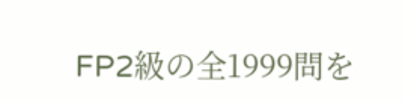FP2級の全1999問を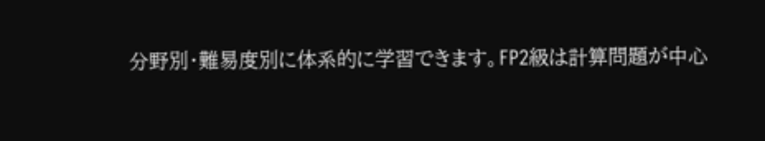分野別・難易度別に体系的に学習できます。FP2級は計算問題が中心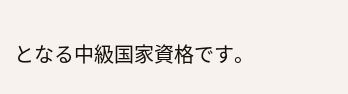となる中級国家資格です。